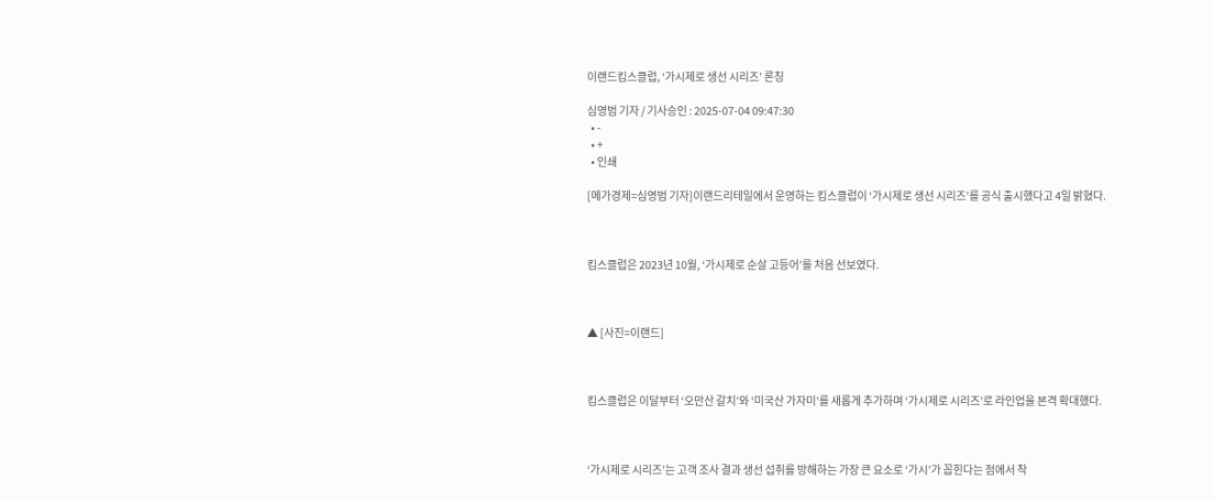이랜드킴스클럽, ‘가시제로 생선 시리즈’ 론칭

심영범 기자 / 기사승인 : 2025-07-04 09:47:30
  • -
  • +
  • 인쇄

[메가경제=심영범 기자]이랜드리테일에서 운영하는 킴스클럽이 ‘가시제로 생선 시리즈’를 공식 출시했다고 4일 밝혔다.



킴스클럽은 2023년 10월, ‘가시제로 순살 고등어’를 처음 선보였다.



▲ [사진=이랜드]



킴스클럽은 이달부터 ‘오만산 갈치’와 ‘미국산 가자미’를 새롭게 추가하며 ‘가시제로 시리즈’로 라인업을 본격 확대했다.



‘가시제로 시리즈’는 고객 조사 결과 생선 섭취를 방해하는 가장 큰 요소로 ‘가시’가 꼽힌다는 점에서 착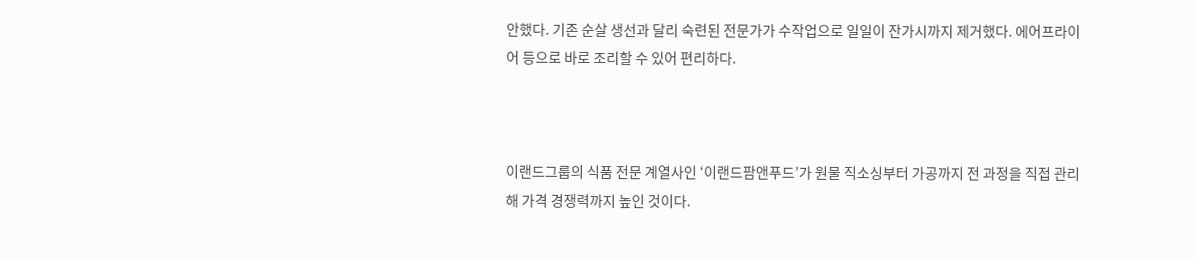안했다. 기존 순살 생선과 달리 숙련된 전문가가 수작업으로 일일이 잔가시까지 제거했다. 에어프라이어 등으로 바로 조리할 수 있어 편리하다.



이랜드그룹의 식품 전문 계열사인 ‘이랜드팜앤푸드’가 원물 직소싱부터 가공까지 전 과정을 직접 관리해 가격 경쟁력까지 높인 것이다.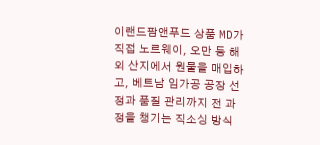이랜드팜앤푸드 상품 MD가 직접 노르웨이, 오만 등 해외 산지에서 원물을 매입하고, 베트남 임가공 공장 선정과 품질 관리까지 전 과정을 챙기는 직소싱 방식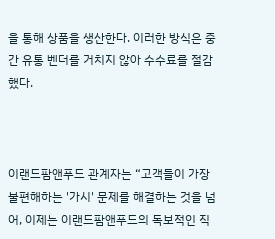을 통해 상품을 생산한다. 이러한 방식은 중간 유통 벤더를 거치지 않아 수수료를 절감했다.



이랜드팜앤푸드 관계자는 “고객들이 가장 불편해하는 '가시' 문제를 해결하는 것을 넘어, 이제는 이랜드팜앤푸드의 독보적인 직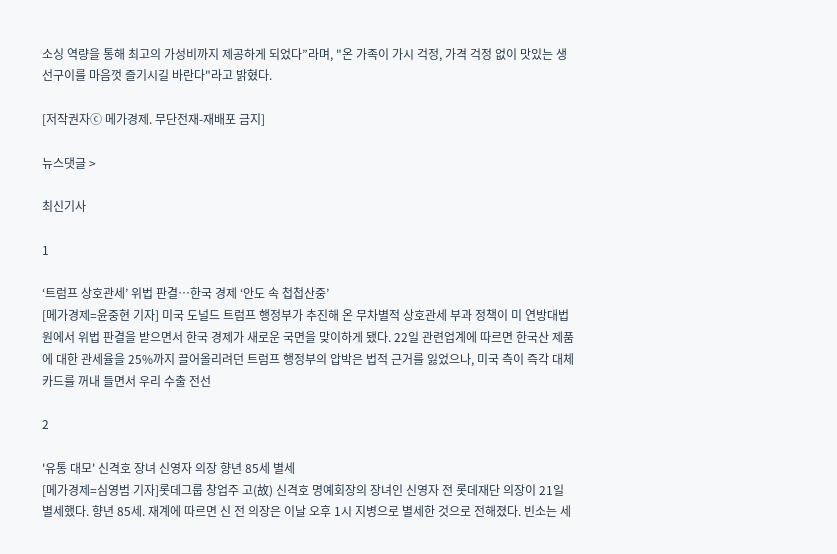소싱 역량을 통해 최고의 가성비까지 제공하게 되었다”라며, "온 가족이 가시 걱정, 가격 걱정 없이 맛있는 생선구이를 마음껏 즐기시길 바란다"라고 밝혔다.

[저작권자ⓒ 메가경제. 무단전재-재배포 금지]

뉴스댓글 >

최신기사

1

‘트럼프 상호관세’ 위법 판결…한국 경제 ‘안도 속 첩첩산중’
[메가경제=윤중현 기자] 미국 도널드 트럼프 행정부가 추진해 온 무차별적 상호관세 부과 정책이 미 연방대법원에서 위법 판결을 받으면서 한국 경제가 새로운 국면을 맞이하게 됐다. 22일 관련업계에 따르면 한국산 제품에 대한 관세율을 25%까지 끌어올리려던 트럼프 행정부의 압박은 법적 근거를 잃었으나, 미국 측이 즉각 대체 카드를 꺼내 들면서 우리 수출 전선

2

'유통 대모' 신격호 장녀 신영자 의장 향년 85세 별세
[메가경제=심영범 기자]롯데그룹 창업주 고(故) 신격호 명예회장의 장녀인 신영자 전 롯데재단 의장이 21일 별세했다. 향년 85세. 재계에 따르면 신 전 의장은 이날 오후 1시 지병으로 별세한 것으로 전해졌다. 빈소는 세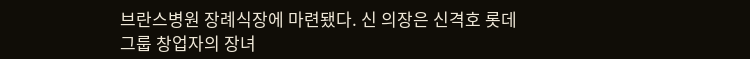브란스병원 장례식장에 마련됐다. 신 의장은 신격호 롯데그룹 창업자의 장녀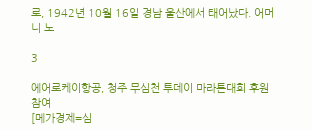로, 1942년 10월 16일 경남 울산에서 태어났다. 어머니 노

3

에어로케이항공, 청주 무심천 투데이 마라톤대회 후원 참여
[메가경제=심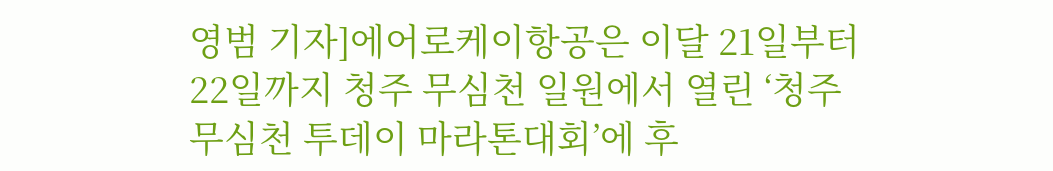영범 기자]에어로케이항공은 이달 21일부터 22일까지 청주 무심천 일원에서 열린 ‘청주 무심천 투데이 마라톤대회’에 후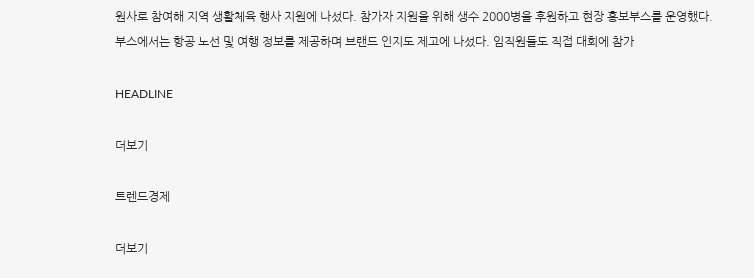원사로 참여해 지역 생활체육 행사 지원에 나섰다. 참가자 지원을 위해 생수 2000병을 후원하고 현장 홍보부스를 운영했다. 부스에서는 항공 노선 및 여행 정보를 제공하며 브랜드 인지도 제고에 나섰다. 임직원들도 직접 대회에 참가

HEADLINE

더보기

트렌드경제

더보기